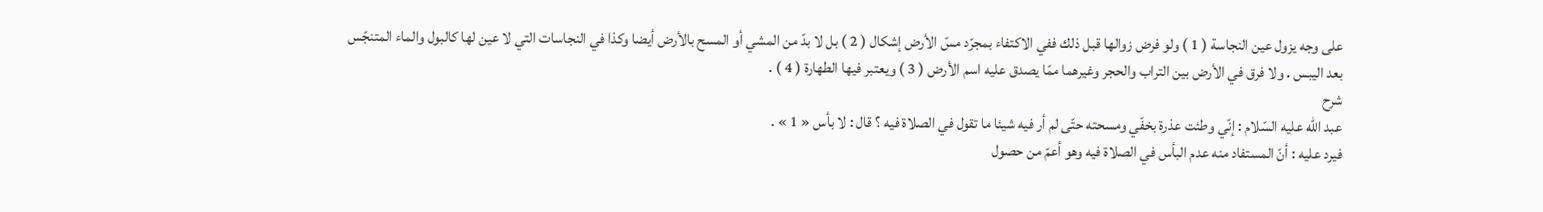على وجه يزول عين النجاسة ( 1 ) ولو فرض زوالها قبل ذلك ففي الاكتفاء بمجرّد مسّ الأرض إشكال ( 2 ) بل لا بدّ من المشي أو المسح بالأرض أيضا وكذا في النجاسات التي لا عين لها كالبول والماء المتنجّس بعد اليبس . ولا فرق في الأرض بين التراب والحجر وغيرهما ممّا يصدق عليه اسم الأرض ( 3 ) ويعتبر فيها الطهارة ( 4 ) .
شرح
عبد اللّه عليه السّلام : إنّي وطئت عذرة بخفّي ومسحته حتّى لم أر فيه شيئا ما تقول في الصلاة فيه ؟ قال : لا بأس « 1 » .
فيرد عليه : أنّ المستفاد منه عدم البأس في الصلاة فيه وهو أعمّ من حصول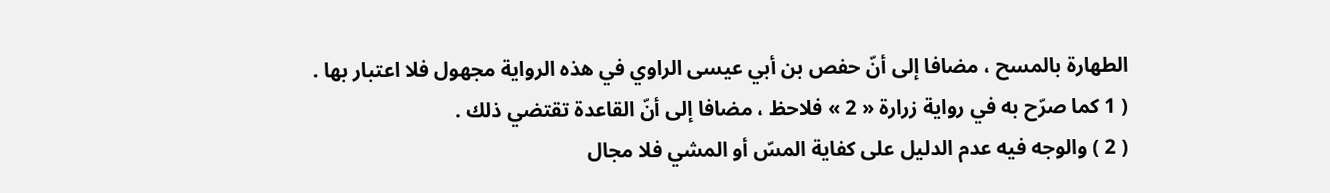الطهارة بالمسح ، مضافا إلى أنّ حفص بن أبي عيسى الراوي في هذه الرواية مجهول فلا اعتبار بها .
( 1 كما صرّح به في رواية زرارة « 2 » فلاحظ ، مضافا إلى أنّ القاعدة تقتضي ذلك .
( 2 ) والوجه فيه عدم الدليل على كفاية المسّ أو المشي فلا مجال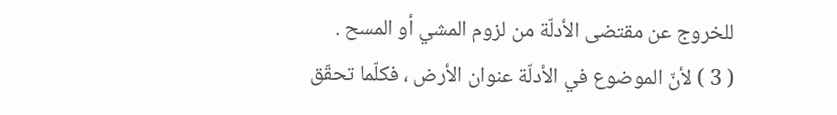للخروج عن مقتضى الأدلّة من لزوم المشي أو المسح .
( 3 ) لأنّ الموضوع في الأدلّة عنوان الأرض ، فكلّما تحقّق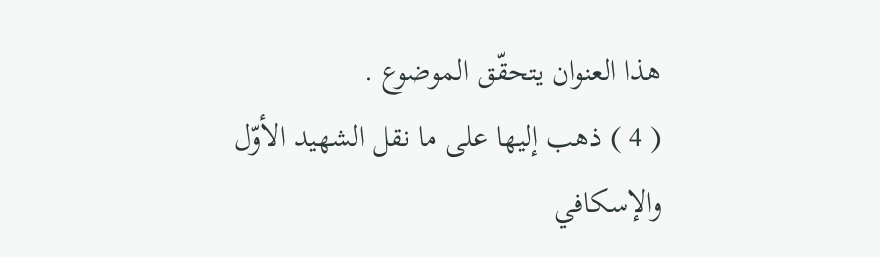هذا العنوان يتحقّق الموضوع .
( 4 ) ذهب إليها على ما نقل الشهيد الأوّل والإسكافي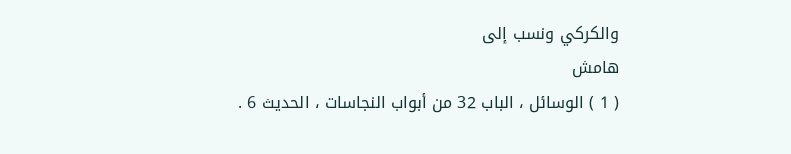والكركي ونسب إلى
هامش
( 1 ) الوسائل ، الباب 32 من أبواب النجاسات ، الحديث 6 .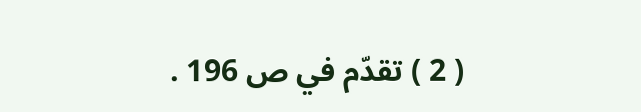( 2 ) تقدّم في ص 196 .